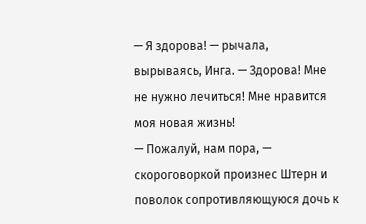— Я здорова! — рычала, вырываясь, Инга. — Здорова! Мне не нужно лечиться! Мне нравится моя новая жизнь!
— Пожалуй, нам пора, — скороговоркой произнес Штерн и поволок сопротивляющуюся дочь к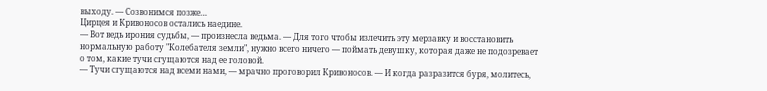выходу. — Созвонимся позже…
Цирцея и Кривоносов остались наедине.
— Вот ведь ирония судьбы, — произнесла ведьма. — Для того чтобы излечить эту мерзавку и восстановить нормальную работу "Колебателя земли", нужно всего ничего — поймать девушку, которая даже не подозревает о том, какие тучи сгущаются над ее головой.
— Тучи сгущаются над всеми нами, — мрачно проговорил Кривоносов. — И когда разразится буря, молитесь,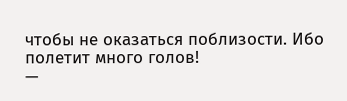чтобы не оказаться поблизости. Ибо полетит много голов!
—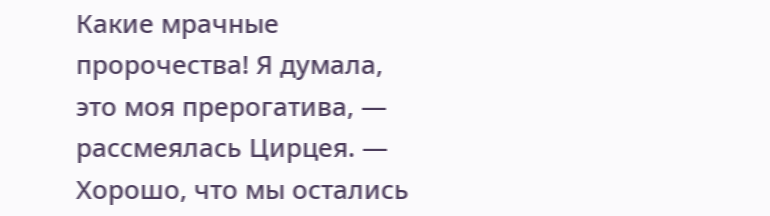Какие мрачные пророчества! Я думала, это моя прерогатива, — рассмеялась Цирцея. — Хорошо, что мы остались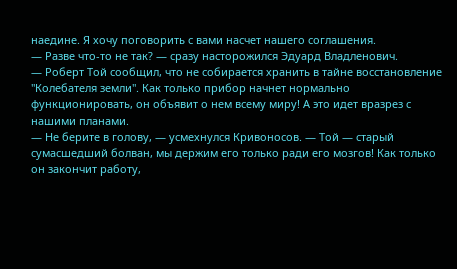наедине. Я хочу поговорить с вами насчет нашего соглашения.
— Разве что-то не так? — сразу насторожился Эдуард Владленович.
— Роберт Той сообщил, что не собирается хранить в тайне восстановление "Колебателя земли". Как только прибор начнет нормально функционировать, он объявит о нем всему миру! А это идет вразрез с нашими планами.
— Не берите в голову, — усмехнулся Кривоносов. — Той — старый сумасшедший болван, мы держим его только ради его мозгов! Как только он закончит работу,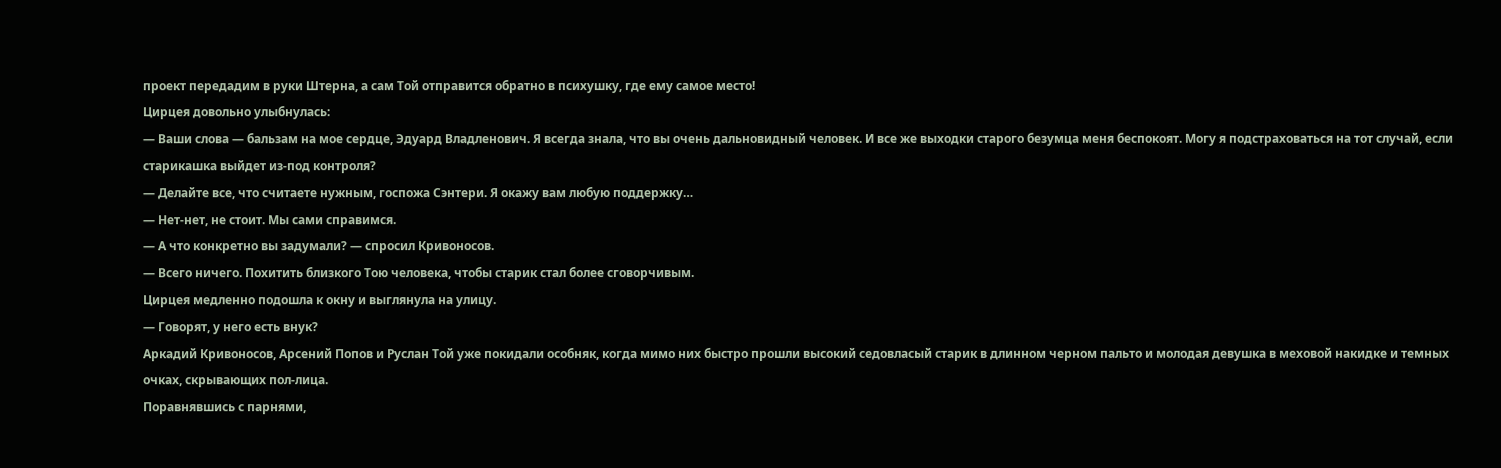проект передадим в руки Штерна, а сам Той отправится обратно в психушку, где ему самое место!
Цирцея довольно улыбнулась:
— Ваши слова — бальзам на мое сердце, Эдуард Владленович. Я всегда знала, что вы очень дальновидный человек. И все же выходки старого безумца меня беспокоят. Могу я подстраховаться на тот случай, если старикашка выйдет из-под контроля?
— Делайте все, что считаете нужным, госпожа Сэнтери. Я окажу вам любую поддержку…
— Нет-нет, не стоит. Мы сами справимся.
— А что конкретно вы задумали? — спросил Кривоносов.
— Всего ничего. Похитить близкого Тою человека, чтобы старик стал более сговорчивым.
Цирцея медленно подошла к окну и выглянула на улицу.
— Говорят, у него есть внук?
Аркадий Кривоносов, Арсений Попов и Руслан Той уже покидали особняк, когда мимо них быстро прошли высокий седовласый старик в длинном черном пальто и молодая девушка в меховой накидке и темных очках, скрывающих пол-лица.
Поравнявшись с парнями,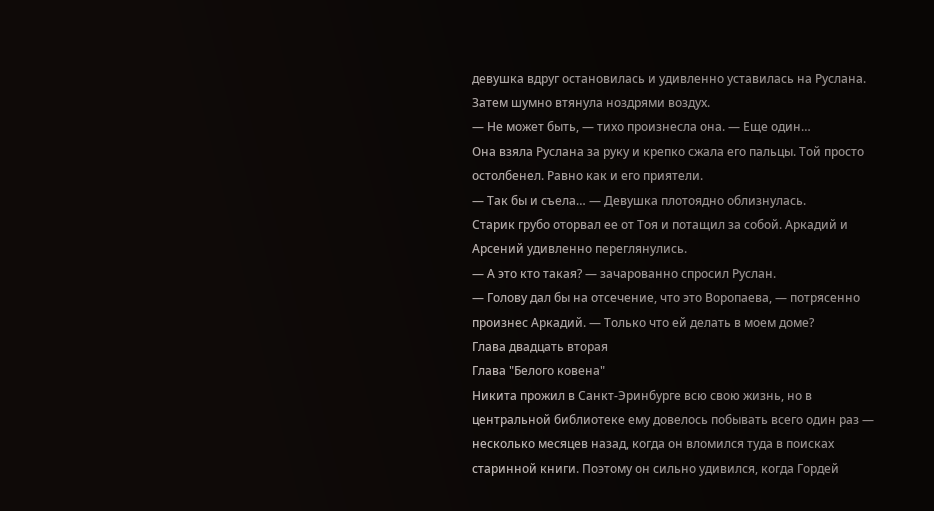девушка вдруг остановилась и удивленно уставилась на Руслана. Затем шумно втянула ноздрями воздух.
— Не может быть, — тихо произнесла она. — Еще один…
Она взяла Руслана за руку и крепко сжала его пальцы. Той просто остолбенел. Равно как и его приятели.
— Так бы и съела… — Девушка плотоядно облизнулась.
Старик грубо оторвал ее от Тоя и потащил за собой. Аркадий и Арсений удивленно переглянулись.
— А это кто такая? — зачарованно спросил Руслан.
— Голову дал бы на отсечение, что это Воропаева, — потрясенно произнес Аркадий. — Только что ей делать в моем доме?
Глава двадцать вторая
Глава "Белого ковена"
Никита прожил в Санкт-Эринбурге всю свою жизнь, но в центральной библиотеке ему довелось побывать всего один раз — несколько месяцев назад, когда он вломился туда в поисках старинной книги. Поэтому он сильно удивился, когда Гордей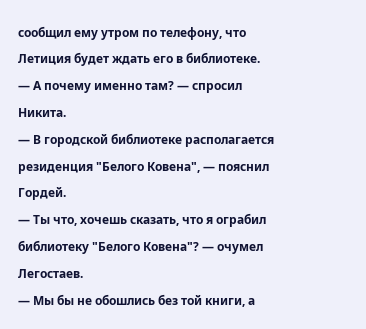сообщил ему утром по телефону, что Летиция будет ждать его в библиотеке.
— А почему именно там? — спросил Никита.
— В городской библиотеке располагается резиденция "Белого Ковена", — пояснил Гордей.
— Ты что, хочешь сказать, что я ограбил библиотеку "Белого Ковена"? — очумел Легостаев.
— Мы бы не обошлись без той книги, а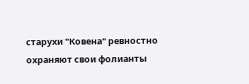старухи "Ковена" ревностно охраняют свои фолианты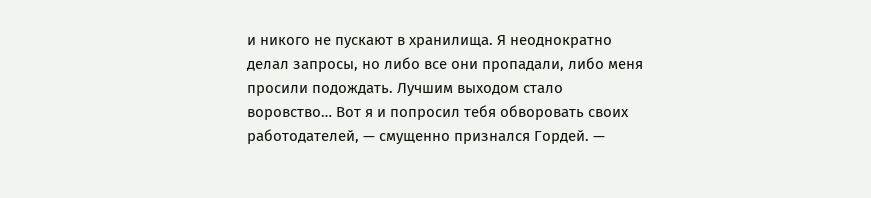и никого не пускают в хранилища. Я неоднократно делал запросы, но либо все они пропадали, либо меня просили подождать. Лучшим выходом стало воровство… Вот я и попросил тебя обворовать своих работодателей, — смущенно признался Гордей. —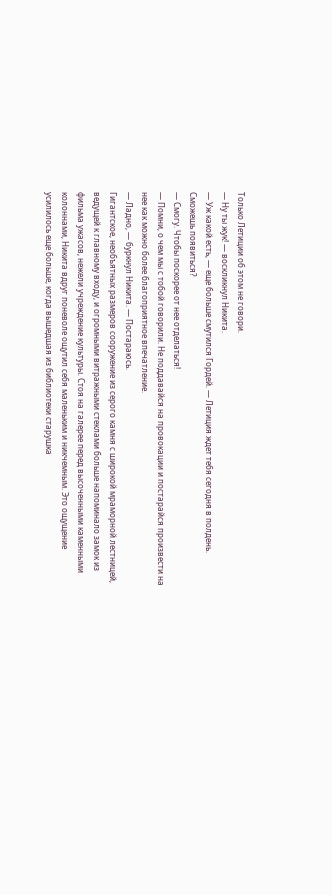Только Летиции об этом не говори.
— Ну ты жук! — воскликнул Никита.
— Уж какой есть, — еще больше смутился Гордей. — Летиция ждет тебя сегодня в полдень. Сможешь появиться?
— Смогу. Чтобы поскорее от нее отделаться!
— Помни, о чем мы с тобой говорили. Не поддавайся на провокации и постарайся произвести на нее как можно более благоприятное впечатление.
— Ладно, — буркнул Никита. — Постараюсь.
Гигантское, необъятных размеров сооружение из серого камня с широкой мраморной лестницей, ведущей к главному входу, и огромными витражными стеклами больше напоминало замок из фильма ужасов, нежели учреждение культуры. Стоя на галерее перед высоченными каменными колоннами, Никита вдруг поневоле ощутил себя маленьким и никчемным. Это ощущение усилилось еще больше, когда вышедшая из библиотеки старушка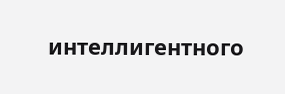интеллигентного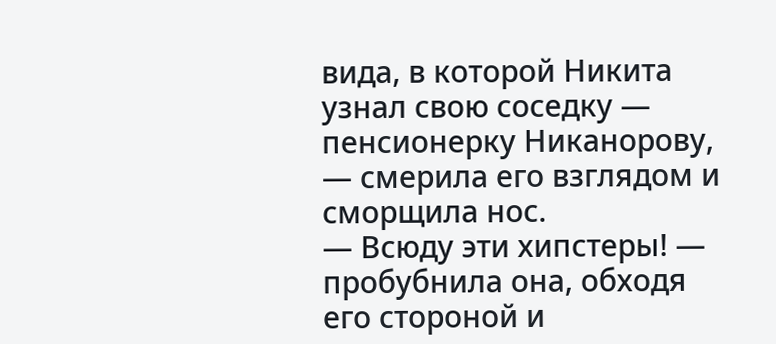вида, в которой Никита узнал свою соседку — пенсионерку Никанорову, — смерила его взглядом и сморщила нос.
— Всюду эти хипстеры! — пробубнила она, обходя его стороной и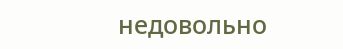недовольно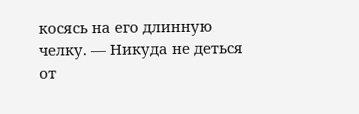косясь на его длинную челку. — Никуда не деться от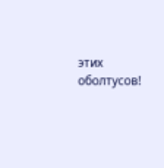этих оболтусов!